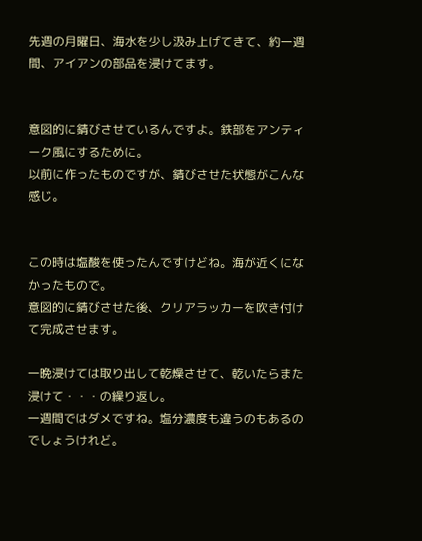先週の月曜日、海水を少し汲み上げてきて、約一週間、アイアンの部品を浸けてます。


意図的に錆びさせているんですよ。鉄部をアンティーク風にするために。
以前に作ったものですが、錆びさせた状態がこんな感じ。


この時は塩酸を使ったんですけどね。海が近くになかったもので。
意図的に錆びさせた後、クリアラッカーを吹き付けて完成させます。

一晩浸けては取り出して乾燥させて、乾いたらまた浸けて・・・の繰り返し。
一週間ではダメですね。塩分濃度も違うのもあるのでしょうけれど。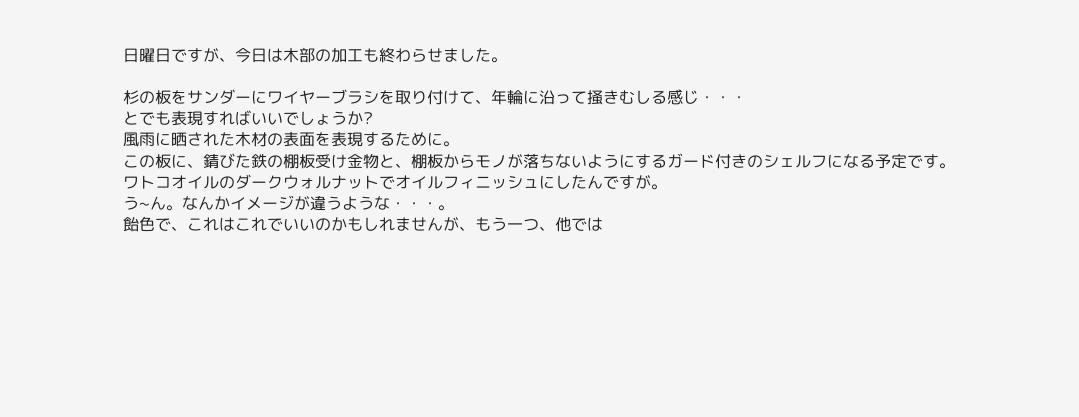日曜日ですが、今日は木部の加工も終わらせました。

杉の板をサンダーにワイヤーブラシを取り付けて、年輪に沿って掻きむしる感じ・・・
とでも表現すればいいでしょうか?
風雨に晒された木材の表面を表現するために。
この板に、錆びた鉄の棚板受け金物と、棚板からモノが落ちないようにするガード付きのシェルフになる予定です。
ワトコオイルのダークウォルナットでオイルフィニッシュにしたんですが。
う~ん。なんかイメージが違うような・・・。
飴色で、これはこれでいいのかもしれませんが、もう一つ、他では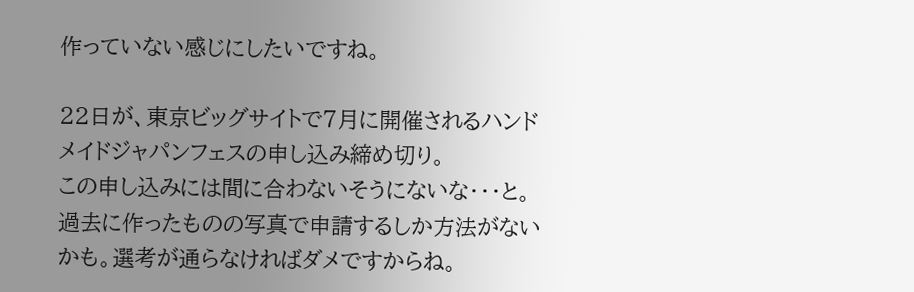作っていない感じにしたいですね。

22日が、東京ビッグサイトで7月に開催されるハンドメイドジャパンフェスの申し込み締め切り。
この申し込みには間に合わないそうにないな・・・と。
過去に作ったものの写真で申請するしか方法がないかも。選考が通らなければダメですからね。